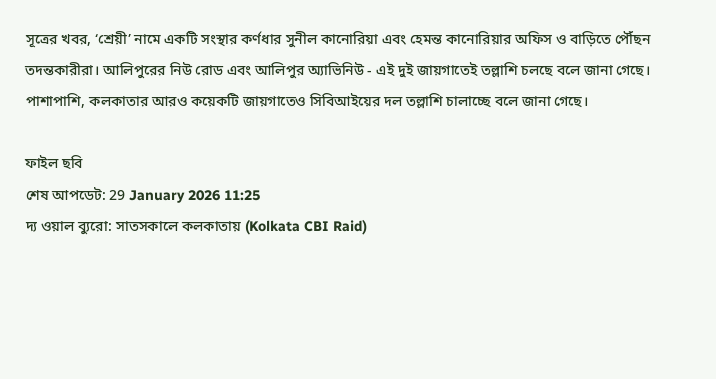সূত্রের খবর, ‘শ্রেয়ী’ নামে একটি সংস্থার কর্ণধার সুনীল কানোরিয়া এবং হেমন্ত কানোরিয়ার অফিস ও বাড়িতে পৌঁছন তদন্তকারীরা। আলিপুরের নিউ রোড এবং আলিপুর অ্যাভিনিউ - এই দুই জায়গাতেই তল্লাশি চলছে বলে জানা গেছে। পাশাপাশি, কলকাতার আরও কয়েকটি জায়গাতেও সিবিআইয়ের দল তল্লাশি চালাচ্ছে বলে জানা গেছে।

ফাইল ছবি
শেষ আপডেট: 29 January 2026 11:25
দ্য ওয়াল ব্যুরো: সাতসকালে কলকাতায় (Kolkata CBI Raid)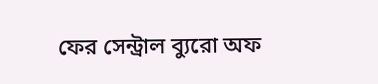ফের সেন্ট্রাল ব্যুরো অফ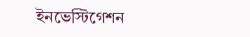ইনভেস্টিগেশন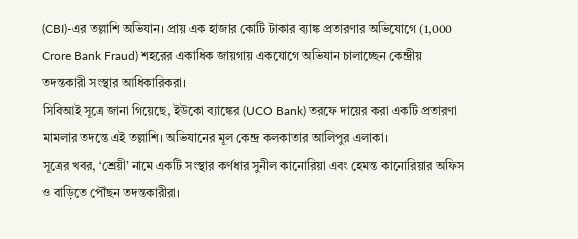(CBI)-এর তল্লাশি অভিযান। প্রায় এক হাজার কোটি টাকার ব্যাঙ্ক প্রতারণার অভিযোগে (1,000 Crore Bank Fraud) শহরের একাধিক জায়গায় একযোগে অভিযান চালাচ্ছেন কেন্দ্রীয় তদন্তকারী সংস্থার আধিকারিকরা।
সিবিআই সূত্রে জানা গিয়েছে, ইউকো ব্যাঙ্কের (UCO Bank) তরফে দায়ের করা একটি প্রতারণা মামলার তদন্তে এই তল্লাশি। অভিযানের মূল কেন্দ্র কলকাতার আলিপুর এলাকা।
সূত্রের খবর, ‘শ্রেয়ী’ নামে একটি সংস্থার কর্ণধার সুনীল কানোরিয়া এবং হেমন্ত কানোরিয়ার অফিস ও বাড়িতে পৌঁছন তদন্তকারীরা।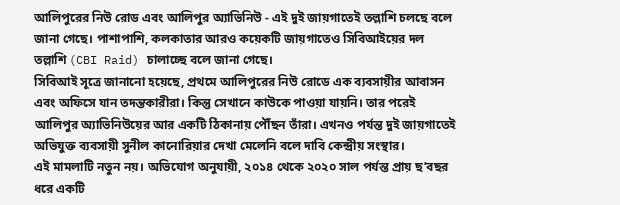আলিপুরের নিউ রোড এবং আলিপুর অ্যাভিনিউ - এই দুই জায়গাতেই তল্লাশি চলছে বলে জানা গেছে। পাশাপাশি, কলকাতার আরও কয়েকটি জায়গাতেও সিবিআইয়ের দল তল্লাশি (CBI Raid) চালাচ্ছে বলে জানা গেছে।
সিবিআই সূত্রে জানানো হয়েছে, প্রথমে আলিপুরের নিউ রোডে এক ব্যবসায়ীর আবাসন এবং অফিসে যান তদন্তকারীরা। কিন্তু সেখানে কাউকে পাওয়া যায়নি। তার পরেই আলিপুর অ্যাভিনিউয়ের আর একটি ঠিকানায় পৌঁছন তাঁরা। এখনও পর্যন্ত দুই জায়গাতেই অভিযুক্ত ব্যবসায়ী সুনীল কানোরিয়ার দেখা মেলেনি বলে দাবি কেন্দ্রীয় সংস্থার।
এই মামলাটি নতুন নয়। অভিযোগ অনুযায়ী, ২০১৪ থেকে ২০২০ সাল পর্যন্ত প্রায় ছ’বছর ধরে একটি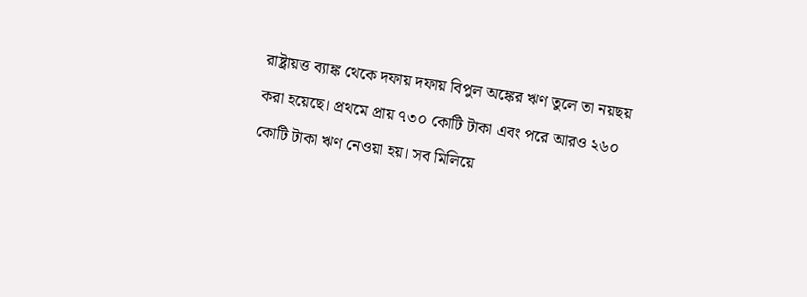রাষ্ট্রায়ত্ত ব্যাঙ্ক থেকে দফায় দফায় বিপুল অঙ্কের ঋণ তুলে তা নয়ছয় করা হয়েছে। প্রথমে প্রায় ৭৩০ কোটি টাকা এবং পরে আরও ২৬০ কোটি টাকা ঋণ নেওয়া হয়। সব মিলিয়ে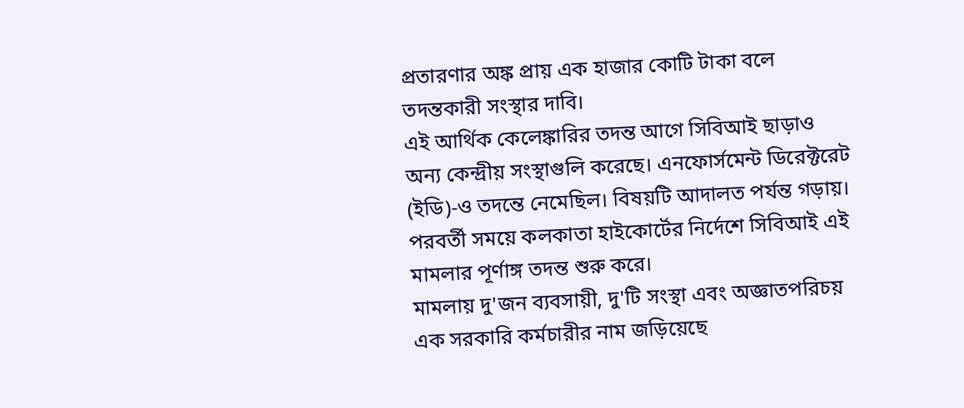প্রতারণার অঙ্ক প্রায় এক হাজার কোটি টাকা বলে তদন্তকারী সংস্থার দাবি।
এই আর্থিক কেলেঙ্কারির তদন্ত আগে সিবিআই ছাড়াও অন্য কেন্দ্রীয় সংস্থাগুলি করেছে। এনফোর্সমেন্ট ডিরেক্টরেট (ইডি)-ও তদন্তে নেমেছিল। বিষয়টি আদালত পর্যন্ত গড়ায়। পরবর্তী সময়ে কলকাতা হাইকোর্টের নির্দেশে সিবিআই এই মামলার পূর্ণাঙ্গ তদন্ত শুরু করে।
মামলায় দু'জন ব্যবসায়ী, দু'টি সংস্থা এবং অজ্ঞাতপরিচয় এক সরকারি কর্মচারীর নাম জড়িয়েছে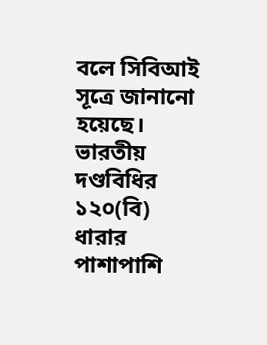বলে সিবিআই সূত্রে জানানো হয়েছে। ভারতীয় দণ্ডবিধির ১২০(বি) ধারার পাশাপাশি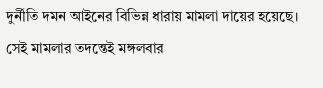দুর্নীতি দমন আইনের বিভিন্ন ধারায় মামলা দায়ের হয়েছে। সেই মামলার তদন্তেই মঙ্গলবার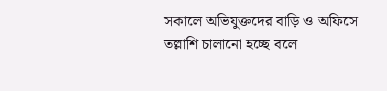সকালে অভিযুক্তদের বাড়ি ও অফিসে তল্লাশি চালানো হচ্ছে বলে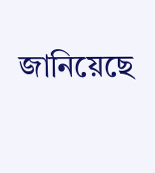জানিয়েছে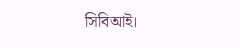সিবিআই।